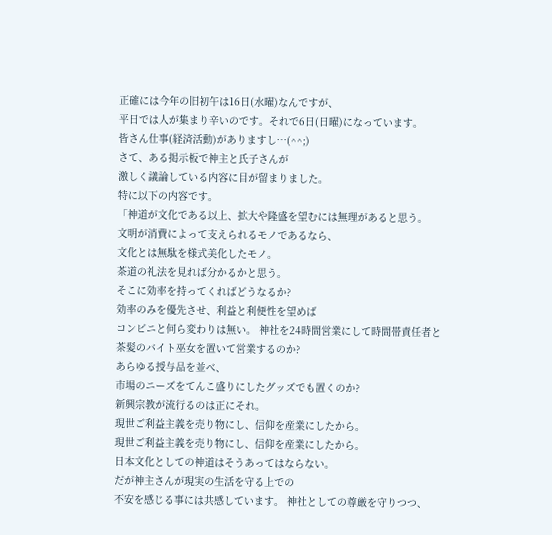正確には今年の旧初午は16日(水曜)なんですが、
平日では人が集まり辛いのです。それで6日(日曜)になっています。
皆さん仕事(経済活動)がありますし…(^^;)
さて、ある掲示板で神主と氏子さんが
激しく議論している内容に目が留まりました。
特に以下の内容です。
「神道が文化である以上、拡大や隆盛を望むには無理があると思う。
文明が消費によって支えられるモノであるなら、
文化とは無駄を様式美化したモノ。
茶道の礼法を見れば分かるかと思う。
そこに効率を持ってくればどうなるか?
効率のみを優先させ、利益と利便性を望めば
コンビニと何ら変わりは無い。 神社を24時間営業にして時間帯責任者と
茶髪のバイト巫女を置いて営業するのか?
あらゆる授与品を並べ、
市場のニーズをてんこ盛りにしたグッズでも置くのか?
新興宗教が流行るのは正にそれ。
現世ご利益主義を売り物にし、信仰を産業にしたから。
現世ご利益主義を売り物にし、信仰を産業にしたから。
日本文化としての神道はそうあってはならない。
だが神主さんが現実の生活を守る上での
不安を感じる事には共感しています。 神社としての尊厳を守りつつ、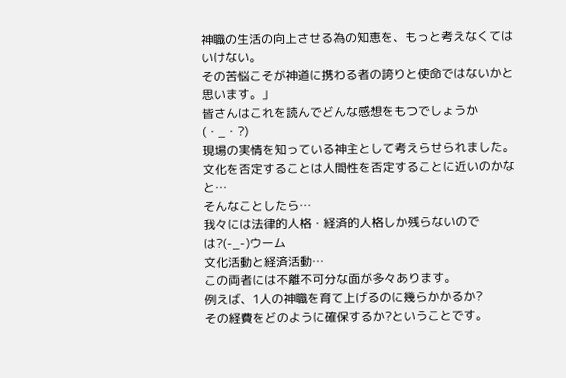神職の生活の向上させる為の知恵を、もっと考えなくてはいけない。
その苦悩こそが神道に携わる者の誇りと使命ではないかと思います。」
皆さんはこれを読んでどんな感想をもつでしょうか(・_・?)
現場の実情を知っている神主として考えらせられました。
文化を否定することは人間性を否定することに近いのかなと…
そんなことしたら…
我々には法律的人格・経済的人格しか残らないのでは?(-_-)ウーム
文化活動と経済活動…
この両者には不離不可分な面が多々あります。
例えば、1人の神職を育て上げるのに幾らかかるか?
その経費をどのように確保するか?ということです。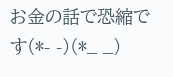お金の話で恐縮です(*- -)(*_ _)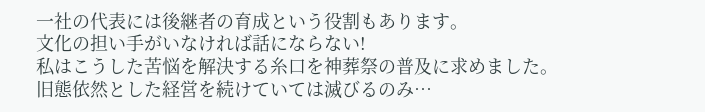一社の代表には後継者の育成という役割もあります。
文化の担い手がいなければ話にならない!
私はこうした苦悩を解決する糸口を神葬祭の普及に求めました。
旧態依然とした経営を続けていては滅びるのみ…